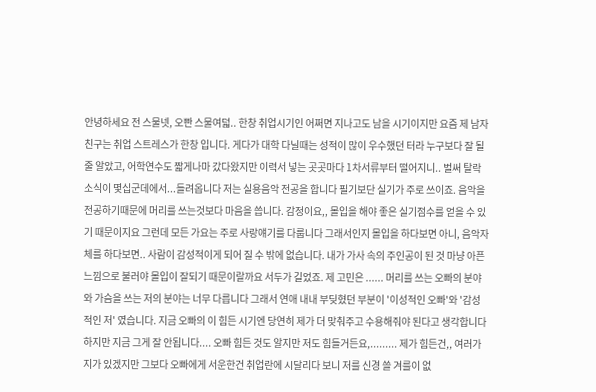안녕하세요 전 스물넷, 오빤 스물여덟.. 한창 취업시기인 어쩌면 지나고도 남을 시기이지만 요즘 제 남자친구는 취업 스트레스가 한창 입니다. 게다가 대학 다닐때는 성적이 많이 우수했던 터라 누구보다 잘 될줄 알았고, 어학연수도 짧게나마 갔다왔지만 이력서 넣는 곳곳마다 1차서류부터 떨어지니.. 벌써 탈락소식이 몇십군데에서...들려옵니다 저는 실용음악 전공을 합니다 필기보단 실기가 주로 쓰이죠. 음악을 전공하기때문에 머리를 쓰는것보다 마음을 씁니다. 감정이요,, 몰입을 해야 좋은 실기점수를 얻을 수 있기 때문이지요 그런데 모든 가요는 주로 사랑얘기를 다룹니다 그래서인지 몰입을 하다보면 아니, 음악자체를 하다보면.. 사람이 감성적이게 되어 질 수 밖에 없습니다. 내가 가사 속의 주인공이 된 것 마냥 아픈느낌으로 불러야 몰입이 잘되기 때문이랄까요 서두가 길었죠. 제 고민은 ...... 머리를 쓰는 오빠의 분야와 가슴을 쓰는 저의 분야는 너무 다릅니다 그래서 연애 내내 부딪혔던 부분이 '이성적인 오빠'와 '감성적인 저' 였습니다. 지금 오빠의 이 힘든 시기엔 당연히 제가 더 맞춰주고 수용해줘야 된다고 생각합니다 하지만 지금 그게 잘 안됩니다.... 오빠 힘든 것도 알지만 저도 힘들거든요,......... 제가 힘든건,, 여러가지가 있겠지만 그보다 오빠에게 서운한건 취업란에 시달리다 보니 저를 신경 쓸 겨를이 없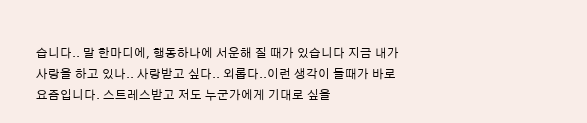습니다.. 말 한마디에, 행동하나에 서운해 질 때가 있습니다 지금 내가 사랑을 하고 있나.. 사랑받고 싶다.. 외롭다..이런 생각이 들때가 바로 요즘입니다. 스트레스받고 저도 누군가에게 기대로 싶을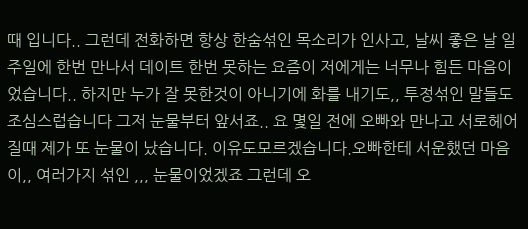때 입니다.. 그런데 전화하면 항상 한숨섞인 목소리가 인사고, 날씨 좋은 날 일주일에 한번 만나서 데이트 한번 못하는 요즘이 저에게는 너무나 힘든 마음이었습니다.. 하지만 누가 잘 못한것이 아니기에 화를 내기도,, 투정섞인 말들도 조심스럽습니다 그저 눈물부터 앞서죠.. 요 몇일 전에 오빠와 만나고 서로헤어질때 제가 또 눈물이 났습니다. 이유도모르겠습니다.오빠한테 서운했던 마음이,, 여러가지 섞인 ,,, 눈물이었겠죠 그런데 오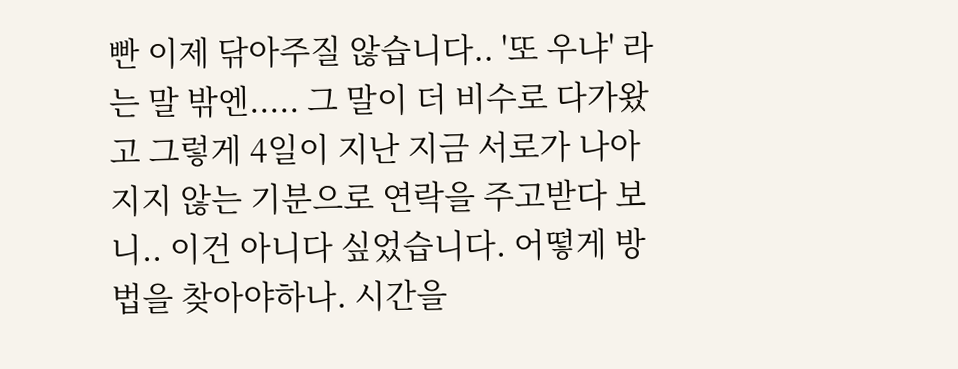빤 이제 닦아주질 않습니다.. '또 우냐' 라는 말 밖엔..... 그 말이 더 비수로 다가왔고 그렇게 4일이 지난 지금 서로가 나아지지 않는 기분으로 연락을 주고받다 보니.. 이건 아니다 싶었습니다. 어떻게 방법을 찾아야하나. 시간을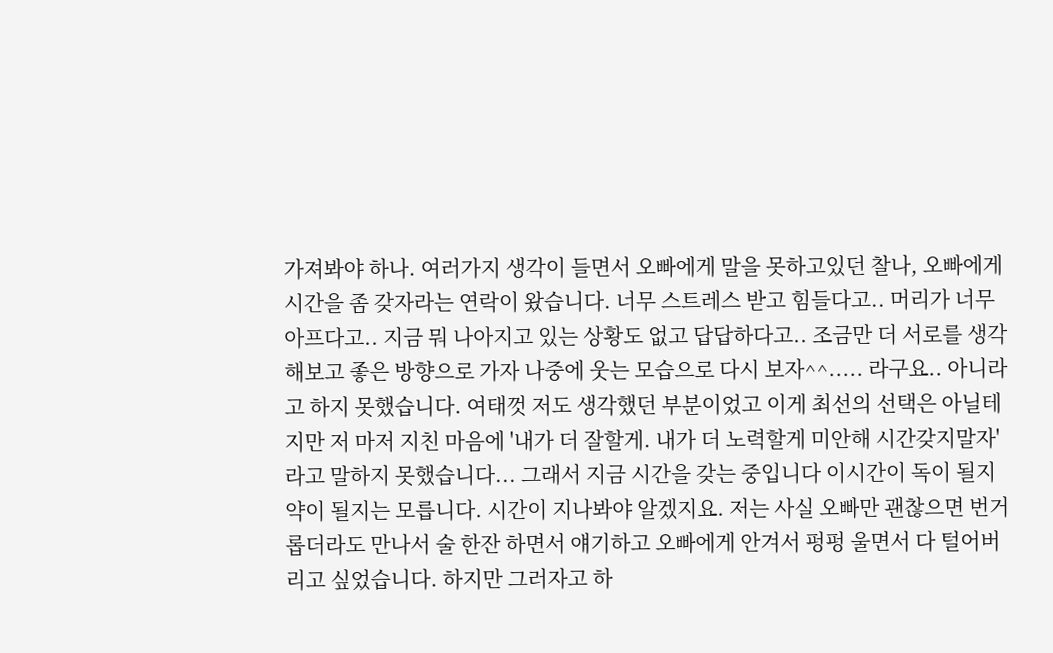가져봐야 하나. 여러가지 생각이 들면서 오빠에게 말을 못하고있던 찰나, 오빠에게 시간을 좀 갖자라는 연락이 왔습니다. 너무 스트레스 받고 힘들다고.. 머리가 너무 아프다고.. 지금 뭐 나아지고 있는 상황도 없고 답답하다고.. 조금만 더 서로를 생각해보고 좋은 방향으로 가자 나중에 웃는 모습으로 다시 보자^^..... 라구요.. 아니라고 하지 못했습니다. 여태껏 저도 생각했던 부분이었고 이게 최선의 선택은 아닐테지만 저 마저 지친 마음에 '내가 더 잘할게. 내가 더 노력할게 미안해 시간갖지말자' 라고 말하지 못했습니다... 그래서 지금 시간을 갖는 중입니다 이시간이 독이 될지 약이 될지는 모릅니다. 시간이 지나봐야 알겠지요. 저는 사실 오빠만 괜찮으면 번거롭더라도 만나서 술 한잔 하면서 얘기하고 오빠에게 안겨서 펑펑 울면서 다 털어버리고 싶었습니다. 하지만 그러자고 하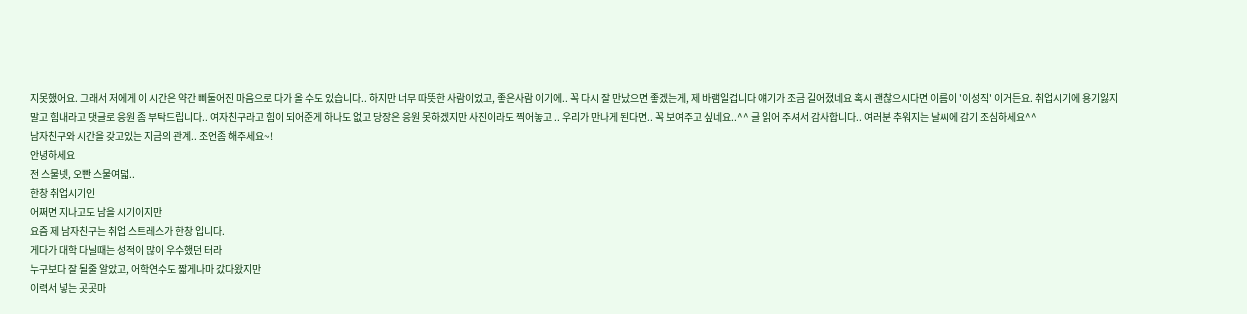지못했어요. 그래서 저에게 이 시간은 약간 삐둘어진 마음으로 다가 올 수도 있습니다.. 하지만 너무 따뜻한 사람이었고, 좋은사람 이기에.. 꼭 다시 잘 만났으면 좋겠는게, 제 바램일겁니다 얘기가 조금 길어졌네요 혹시 괜찮으시다면 이름이 '이성직' 이거든요. 취업시기에 용기잃지 말고 힘내라고 댓글로 응원 좀 부탁드립니다.. 여자친구라고 힘이 되어준게 하나도 없고 당장은 응원 못하겠지만 사진이라도 찍어놓고 .. 우리가 만나게 된다면.. 꼭 보여주고 싶네요..^^ 글 읽어 주셔서 감사합니다.. 여러분 추워지는 날씨에 감기 조심하세요^^
남자친구와 시간을 갖고있는 지금의 관계.. 조언좀 해주세요~!
안녕하세요
전 스물넷, 오빤 스물여덟..
한창 취업시기인
어쩌면 지나고도 남을 시기이지만
요즘 제 남자친구는 취업 스트레스가 한창 입니다.
게다가 대학 다닐때는 성적이 많이 우수했던 터라
누구보다 잘 될줄 알았고, 어학연수도 짧게나마 갔다왔지만
이력서 넣는 곳곳마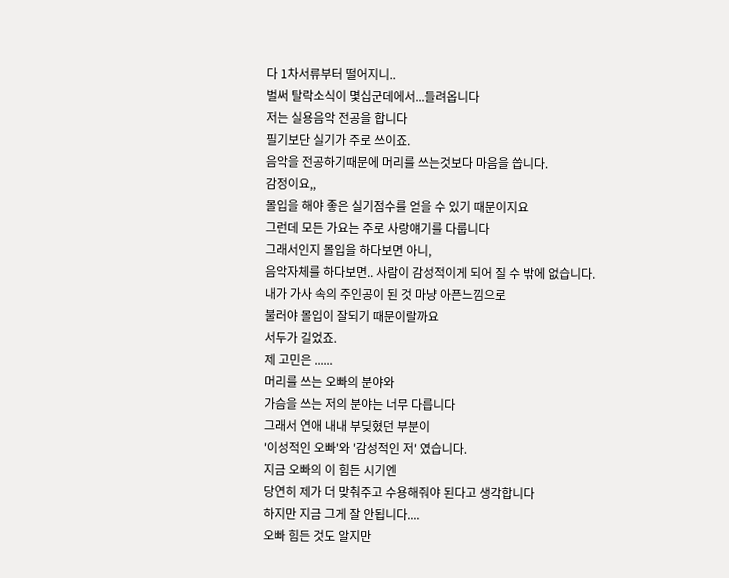다 1차서류부터 떨어지니..
벌써 탈락소식이 몇십군데에서...들려옵니다
저는 실용음악 전공을 합니다
필기보단 실기가 주로 쓰이죠.
음악을 전공하기때문에 머리를 쓰는것보다 마음을 씁니다.
감정이요,,
몰입을 해야 좋은 실기점수를 얻을 수 있기 때문이지요
그런데 모든 가요는 주로 사랑얘기를 다룹니다
그래서인지 몰입을 하다보면 아니,
음악자체를 하다보면.. 사람이 감성적이게 되어 질 수 밖에 없습니다.
내가 가사 속의 주인공이 된 것 마냥 아픈느낌으로
불러야 몰입이 잘되기 때문이랄까요
서두가 길었죠.
제 고민은 ......
머리를 쓰는 오빠의 분야와
가슴을 쓰는 저의 분야는 너무 다릅니다
그래서 연애 내내 부딪혔던 부분이
'이성적인 오빠'와 '감성적인 저' 였습니다.
지금 오빠의 이 힘든 시기엔
당연히 제가 더 맞춰주고 수용해줘야 된다고 생각합니다
하지만 지금 그게 잘 안됩니다....
오빠 힘든 것도 알지만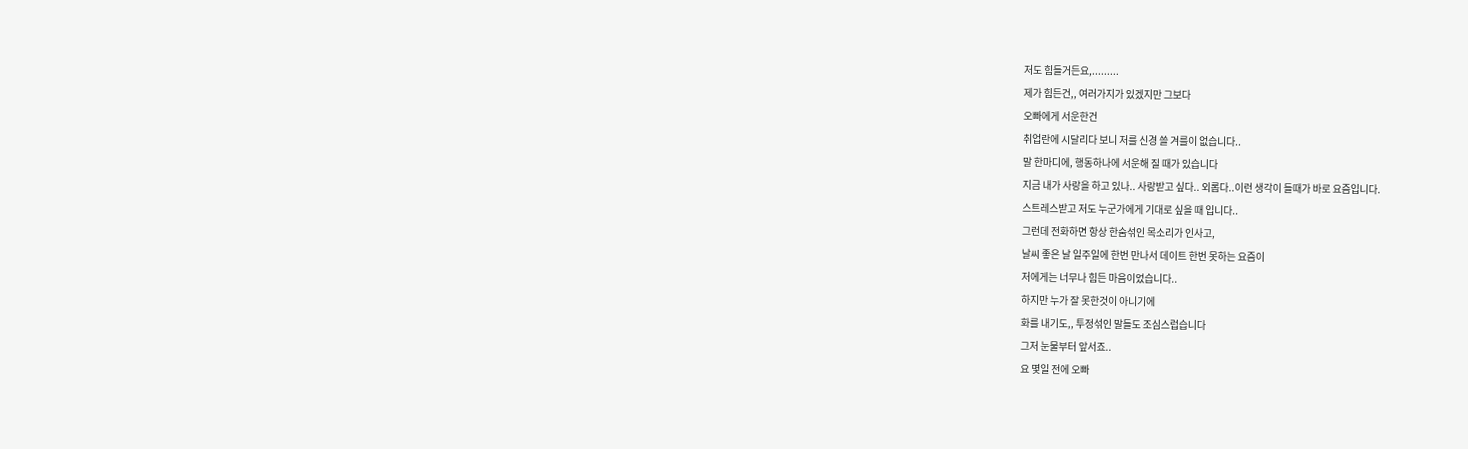저도 힘들거든요,.........
제가 힘든건,, 여러가지가 있겠지만 그보다
오빠에게 서운한건
취업란에 시달리다 보니 저를 신경 쓸 겨를이 없습니다..
말 한마디에, 행동하나에 서운해 질 때가 있습니다
지금 내가 사랑을 하고 있나.. 사랑받고 싶다.. 외롭다..이런 생각이 들때가 바로 요즘입니다.
스트레스받고 저도 누군가에게 기대로 싶을 때 입니다..
그런데 전화하면 항상 한숨섞인 목소리가 인사고,
날씨 좋은 날 일주일에 한번 만나서 데이트 한번 못하는 요즘이
저에게는 너무나 힘든 마음이었습니다..
하지만 누가 잘 못한것이 아니기에
화를 내기도,, 투정섞인 말들도 조심스럽습니다
그저 눈물부터 앞서죠..
요 몇일 전에 오빠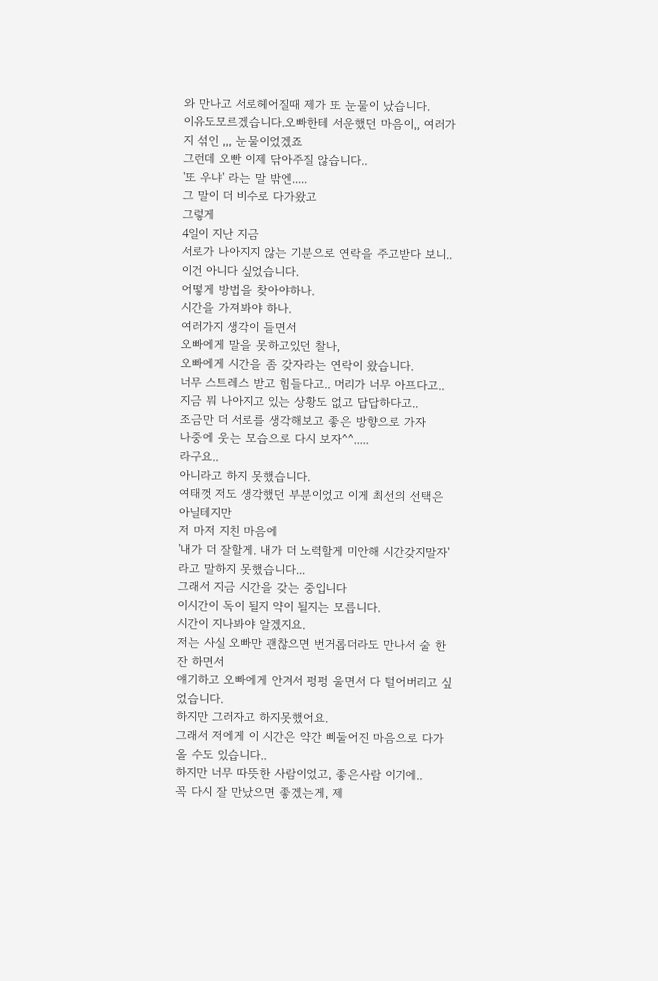와 만나고 서로헤어질때 제가 또 눈물이 났습니다.
이유도모르겠습니다.오빠한테 서운했던 마음이,, 여러가지 섞인 ,,, 눈물이었겠죠
그런데 오빤 이제 닦아주질 않습니다..
'또 우냐' 라는 말 밖엔.....
그 말이 더 비수로 다가왔고
그렇게
4일이 지난 지금
서로가 나아지지 않는 기분으로 연락을 주고받다 보니..
이건 아니다 싶었습니다.
어떻게 방법을 찾아야하나.
시간을 가져봐야 하나.
여러가지 생각이 들면서
오빠에게 말을 못하고있던 찰나,
오빠에게 시간을 좀 갖자라는 연락이 왔습니다.
너무 스트레스 받고 힘들다고.. 머리가 너무 아프다고..
지금 뭐 나아지고 있는 상황도 없고 답답하다고..
조금만 더 서로를 생각해보고 좋은 방향으로 가자
나중에 웃는 모습으로 다시 보자^^.....
라구요..
아니라고 하지 못했습니다.
여태껏 저도 생각했던 부분이었고 이게 최선의 선택은 아닐테지만
저 마저 지친 마음에
'내가 더 잘할게. 내가 더 노력할게 미안해 시간갖지말자' 라고 말하지 못했습니다...
그래서 지금 시간을 갖는 중입니다
이시간이 독이 될지 약이 될지는 모릅니다.
시간이 지나봐야 알겠지요.
저는 사실 오빠만 괜찮으면 번거롭더라도 만나서 술 한잔 하면서
얘기하고 오빠에게 안겨서 펑펑 울면서 다 털어버리고 싶었습니다.
하지만 그러자고 하지못했어요.
그래서 저에게 이 시간은 약간 삐둘어진 마음으로 다가 올 수도 있습니다..
하지만 너무 따뜻한 사람이었고, 좋은사람 이기에..
꼭 다시 잘 만났으면 좋겠는게, 제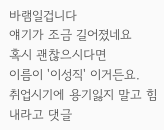바램일겁니다
얘기가 조금 길어졌네요
혹시 괜찮으시다면
이름이 '이성직' 이거든요.
취업시기에 용기잃지 말고 힘내라고 댓글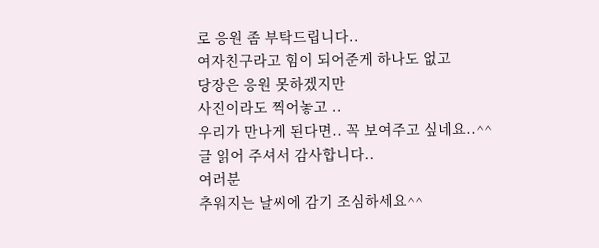로 응원 좀 부탁드립니다..
여자친구라고 힘이 되어준게 하나도 없고
당장은 응원 못하겠지만
사진이라도 찍어놓고 ..
우리가 만나게 된다면.. 꼭 보여주고 싶네요..^^
글 읽어 주셔서 감사합니다..
여러분
추워지는 날씨에 감기 조심하세요^^